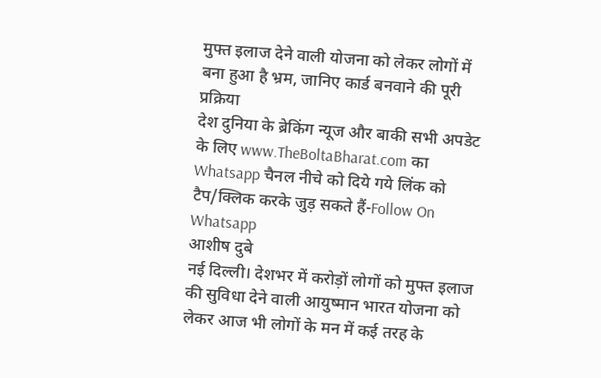मुफ्त इलाज देने वाली योजना को लेकर लोगों में बना हुआ है भ्रम, जानिए कार्ड बनवाने की पूरी प्रक्रिया
देश दुनिया के ब्रेकिंग न्यूज और बाकी सभी अपडेट के लिए www.TheBoltaBharat.com का Whatsapp चैनल नीचे को दिये गये लिंक को टैप/क्लिक करके जुड़ सकते हैं-Follow On Whatsapp
आशीष दुबे
नई दिल्ली। देशभर में करोड़ों लोगों को मुफ्त इलाज की सुविधा देने वाली आयुष्मान भारत योजना को लेकर आज भी लोगों के मन में कई तरह के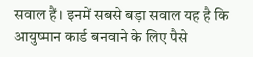सवाल हैं। इनमें सबसे बड़ा सवाल यह है कि आयुष्मान कार्ड बनवाने के लिए पैसे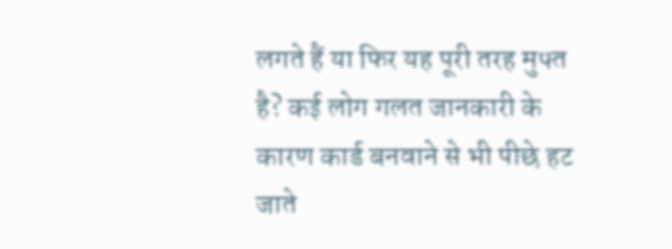लगते हैं या फिर यह पूरी तरह मुफ्त है? कई लोग गलत जानकारी के कारण कार्ड बनवाने से भी पीछे हट जाते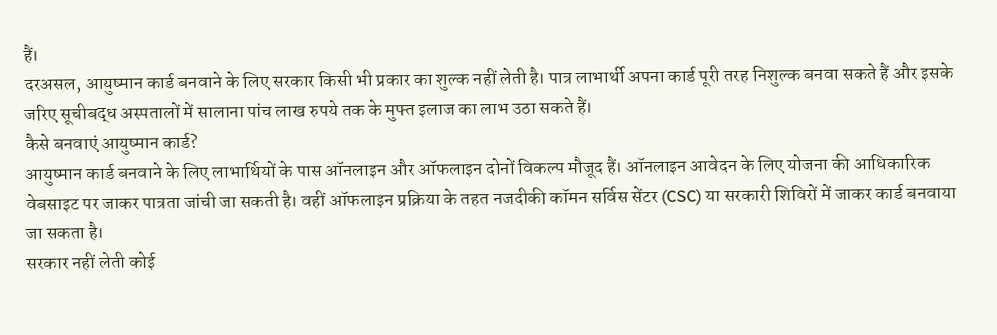हैं।
दरअसल, आयुष्मान कार्ड बनवाने के लिए सरकार किसी भी प्रकार का शुल्क नहीं लेती है। पात्र लाभार्थी अपना कार्ड पूरी तरह निशुल्क बनवा सकते हैं और इसके जरिए सूचीबद्ध अस्पतालों में सालाना पांच लाख रुपये तक के मुफ्त इलाज का लाभ उठा सकते हैं।
कैसे बनवाएं आयुष्मान कार्ड?
आयुष्मान कार्ड बनवाने के लिए लाभार्थियों के पास ऑनलाइन और ऑफलाइन दोनों विकल्प मौजूद हैं। ऑनलाइन आवेदन के लिए योजना की आधिकारिक वेबसाइट पर जाकर पात्रता जांची जा सकती है। वहीं ऑफलाइन प्रक्रिया के तहत नजदीकी कॉमन सर्विस सेंटर (CSC) या सरकारी शिविरों में जाकर कार्ड बनवाया जा सकता है।
सरकार नहीं लेती कोई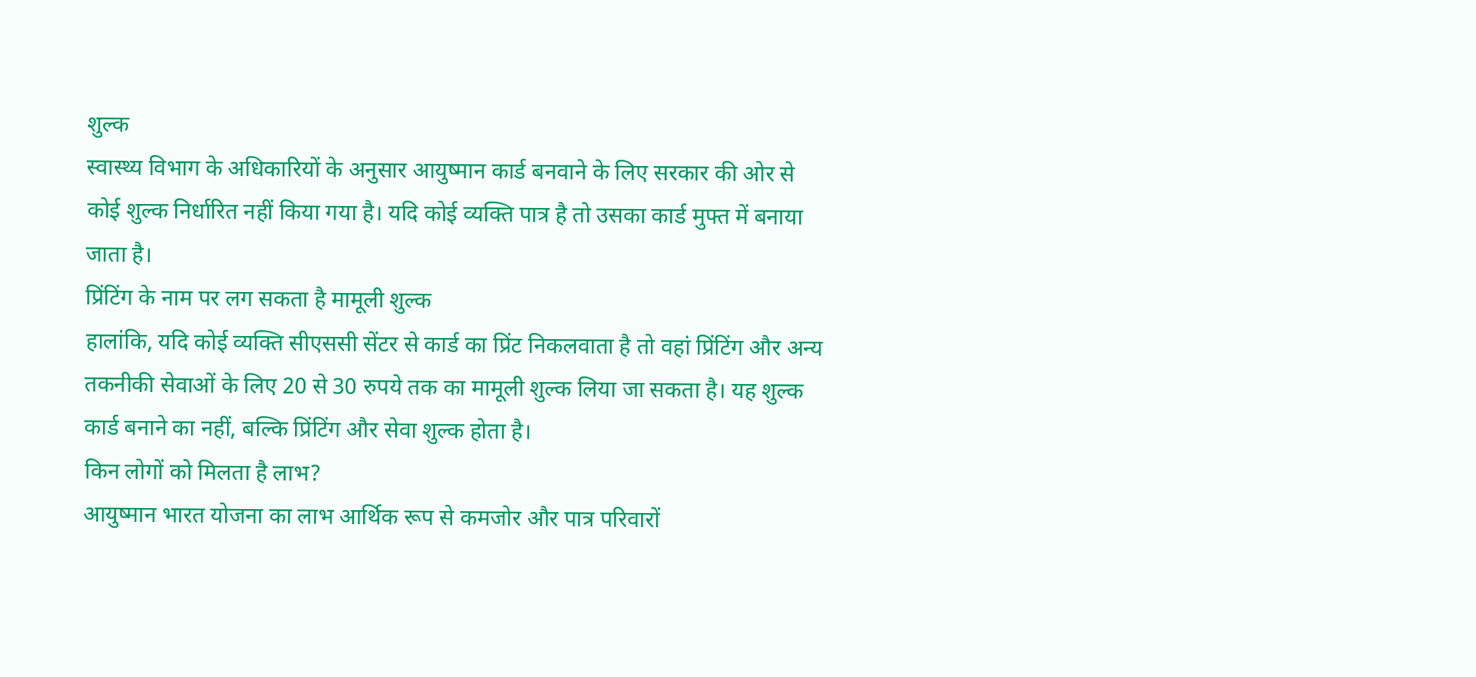शुल्क
स्वास्थ्य विभाग के अधिकारियों के अनुसार आयुष्मान कार्ड बनवाने के लिए सरकार की ओर से कोई शुल्क निर्धारित नहीं किया गया है। यदि कोई व्यक्ति पात्र है तो उसका कार्ड मुफ्त में बनाया जाता है।
प्रिंटिंग के नाम पर लग सकता है मामूली शुल्क
हालांकि, यदि कोई व्यक्ति सीएससी सेंटर से कार्ड का प्रिंट निकलवाता है तो वहां प्रिंटिंग और अन्य तकनीकी सेवाओं के लिए 20 से 30 रुपये तक का मामूली शुल्क लिया जा सकता है। यह शुल्क कार्ड बनाने का नहीं, बल्कि प्रिंटिंग और सेवा शुल्क होता है।
किन लोगों को मिलता है लाभ?
आयुष्मान भारत योजना का लाभ आर्थिक रूप से कमजोर और पात्र परिवारों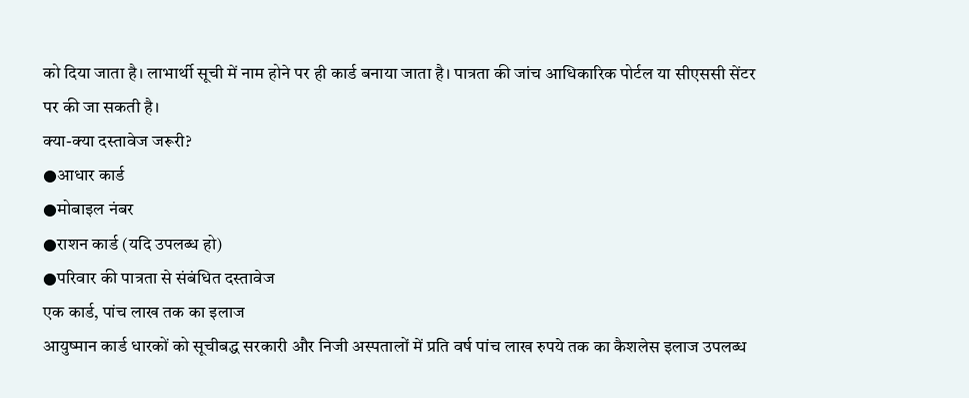को दिया जाता है। लाभार्थी सूची में नाम होने पर ही कार्ड बनाया जाता है। पात्रता की जांच आधिकारिक पोर्टल या सीएससी सेंटर पर की जा सकती है।
क्या-क्या दस्तावेज जरूरी?
●आधार कार्ड
●मोबाइल नंबर
●राशन कार्ड (यदि उपलब्ध हो)
●परिवार की पात्रता से संबंधित दस्तावेज
एक कार्ड, पांच लाख तक का इलाज
आयुष्मान कार्ड धारकों को सूचीबद्ध सरकारी और निजी अस्पतालों में प्रति वर्ष पांच लाख रुपये तक का कैशलेस इलाज उपलब्ध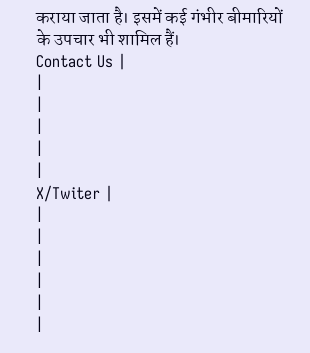कराया जाता है। इसमें कई गंभीर बीमारियों के उपचार भी शामिल हैं।
Contact Us |
|
|
|
|
|
X/Twiter |
|
|
|
|
|
|